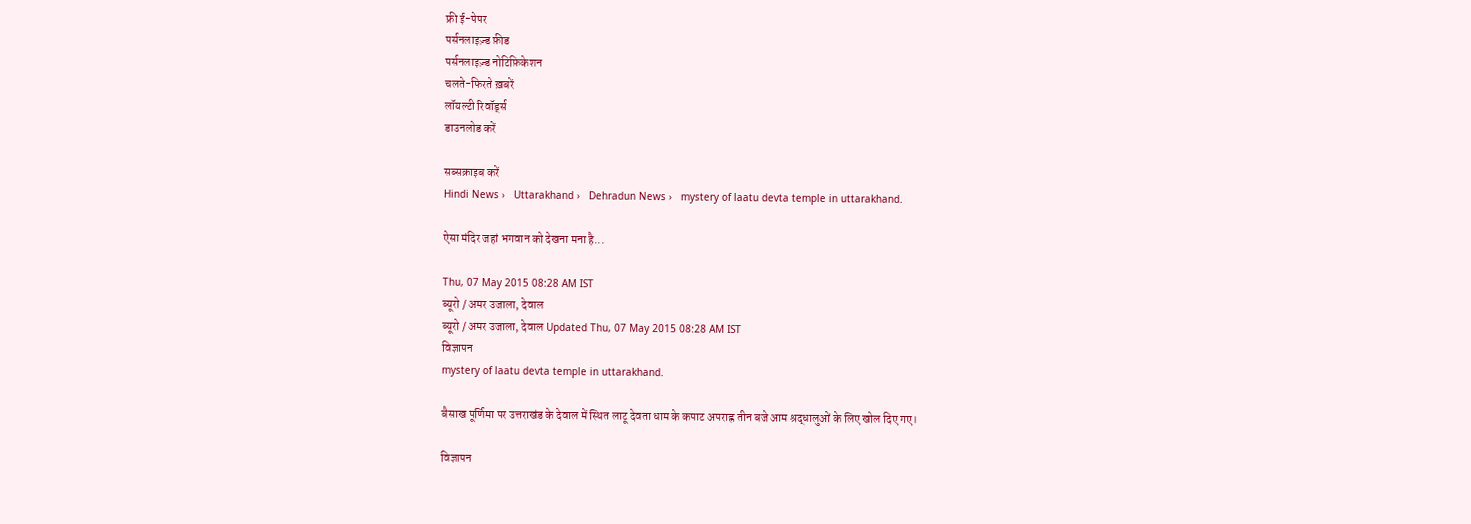फ्री ई-पेपर
पर्सनलाइज़्ड फ़ीड
पर्सनलाइज़्ड नोटिफ़िकेशन
चलते-फिरते ख़बरें
लॉयल्टी रिवॉर्ड्स
डाउनलोड करें

सब्सक्राइब करें
Hindi News ›   Uttarakhand ›   Dehradun News ›   mystery of laatu devta temple in uttarakhand.

ऐसा मंदिर जहां भगवान को देखना मना है...

Thu, 07 May 2015 08:28 AM IST
ब्यूरो / अमर उजाला, देवाल
ब्यूरो / अमर उजाला, देवाल Updated Thu, 07 May 2015 08:28 AM IST
विज्ञापन
mystery of laatu devta temple in uttarakhand.

बैसाख पूर्णिमा पर उत्तराखंड के देवाल में स्थित लाटू देवता धाम के कपाट अपराह्न तीन बजे आम श्रद्धालुओं के लिए खोल दिए गए।

विज्ञापन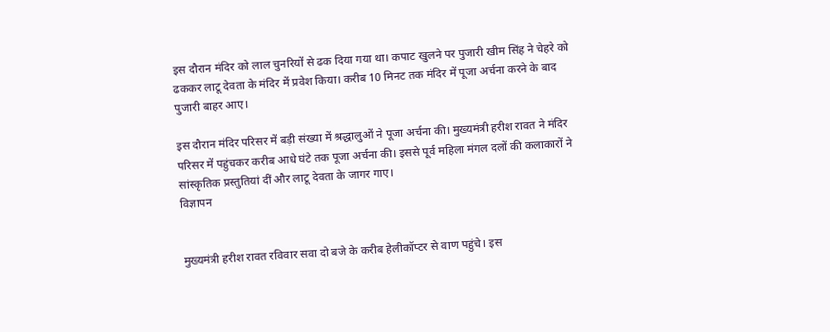इस दौरान मंदिर को लाल चुनरियों से ढक दिया गया था। कपाट खुलने पर पुजारी खीम सिंह ने चेहरे को ढककर लाटू देवता के मंदिर में प्रवेश किया। करीब 10 मिनट तक मंदिर में पूजा अर्चना करने के बाद पुजारी बाहर आए।

इस दौरान मंदिर परिसर में बड़ी संख्या में श्रद्धालुओं ने पूजा अर्चना की। मुख्यमंत्री हरीश रावत ने मंदिर परिसर में पहुंचकर करीब आधे घंटे तक पूजा अर्चना की। इससे पूर्व महिला मंगल दलों की कलाकारों ने सांस्कृतिक प्रस्तुतियां दीं और लाटू देवता के जागर गाए।
विज्ञापन


मुख्यमंत्री हरीश रावत रविवार सवा दो बजे के करीब हेलीकॉप्टर से वाण पहुंचे। इस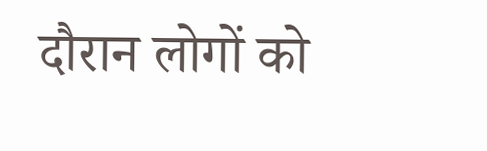दौरान लोगों को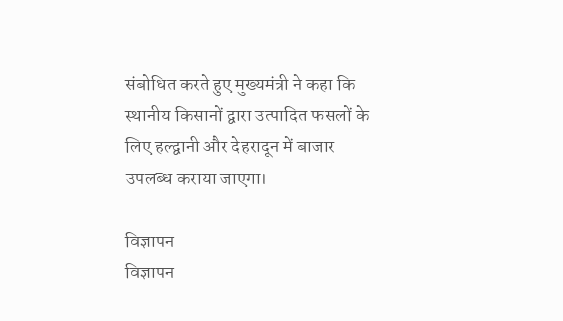संबोधित करते हुए मुख्यमंत्री ने कहा कि स्थानीय किसानों द्वारा उत्पादित फसलों के लिए हल्द्वानी और देहरादून में बाजार उपलब्ध कराया जाएगा।

विज्ञापन
विज्ञापन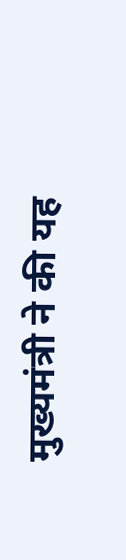मुख्यमंत्री ने की यह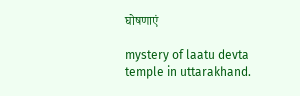घोषणाएं

mystery of laatu devta temple in uttarakhand.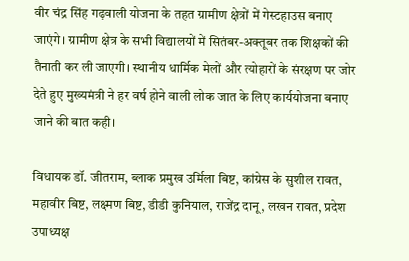वीर चंद्र सिंह गढ़वाली योजना के तहत ग्रामीण क्षेत्रों में गेस्टहाउस बनाए जाएंगे। ग्रामीण क्षेत्र के सभी विद्यालयों में सितंबर-अक्तूबर तक शिक्षकों की तैनाती कर ली जाएगी। स्थानीय धार्मिक मेलों और त्योहारों के संरक्षण पर जोर देते हुए मुख्यमंत्री ने हर वर्ष होने वाली लोक जात के लिए कार्ययोजना बनाए जाने की बात कही।

विधायक डॉ. जीतराम, ब्लाक प्रमुख उर्मिला बिष्ट, कांग्रेस के सुशील रावत, महावीर बिष्ट, लक्ष्मण बिष्ट, डीडी कुनियाल, राजेंद्र दानू, लखन रावत, प्रदेश  उपाध्यक्ष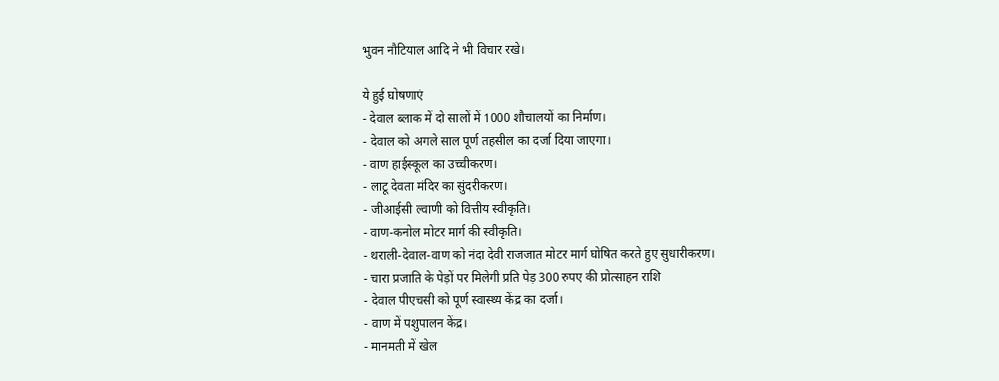भुवन नौटियाल आदि ने भी विचार रखे।

ये हुई घोषणाएं
- देवाल ब्लाक में दो सालों में 1000 शौचालयों का निर्माण।
- देवाल को अगले साल पूर्ण तहसील का दर्जा दिया जाएगा।
- वाण हाईस्कूल का उच्चीकरण।
- लाटू देवता मंदिर का सुंदरीकरण।
- जीआईसी ल्वाणी को वित्तीय स्वीकृति।
- वाण-कनोल मोटर मार्ग की स्वीकृति।
- थराली-देवाल-वाण को नंदा देवी राजजात मोटर मार्ग घोषित करते हुए सुधारीकरण।
- चारा प्रजाति के पेड़ों पर मिलेगी प्रति पेड़ 300 रुपए की प्रोत्साहन राशि
- देवाल पीएचसी को पूर्ण स्वास्थ्य केंद्र का दर्जा।
- वाण में पशुपालन केंद्र।
- मानमती में खेल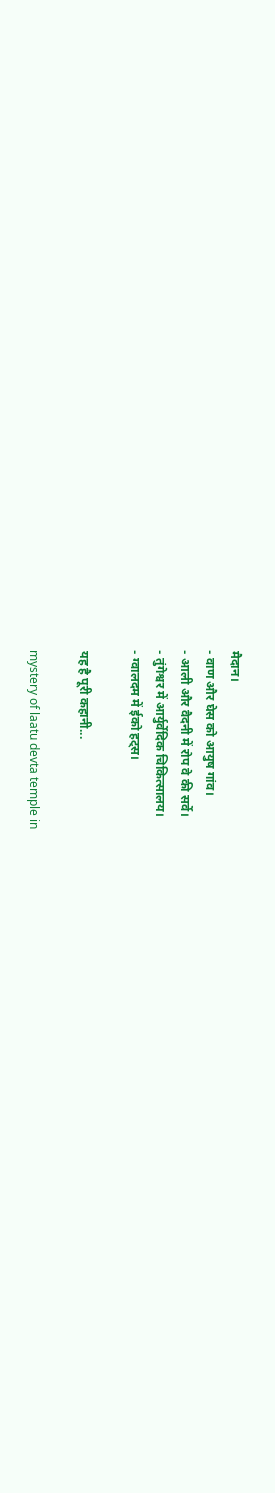मैदान।
- वाण और घेस को आयुष गांव।
- आली और वैदनी में रोप वे की सर्वे।
- तुंगेश्वर में आर्युर्वेदिक चिकित्सालय।
- ग्वालदम में ईको हट्स।

यह है पूरी कहानी...

mystery of laatu devta temple in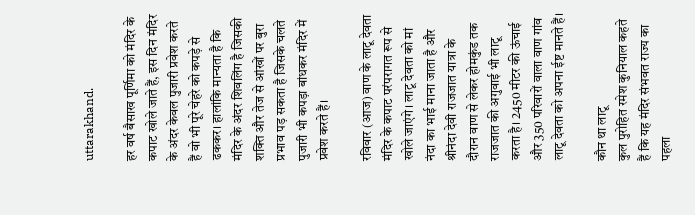uttarakhand.

हर वर्ष बैसाख पूर्णिमा को मंदिर के कपाट खोले जाते हैं, इस दिन मंदिर के अंदर केवल पुजारी प्रवेश करते हैं वो भी पूरे चेहरे को कपड़े से ढककर। हालांकि मान्यता है कि मंदिर के अंदर शिवलिंग है जिसकी शक्ति और तेज से आंखों पर बुरा प्रभाव पड़ सकता है जिसके चलते पुजारी भी कपड़ा बांधकर मंदिर में प्रवेश करते हैं।

रविवार (आज) वाण के लाटू देवता मंदिर के कपाट परंपरागत रूप से खोले जाएंगे। लाटू देवता को मां नंदा का भाई माना जाता है और श्रीनंदा देवी राजजात यात्रा के दौरान वाण से लेकर होमकुंड तक राजजात की अगुवाई भी लाटू करता है। 2450 मीटर की ऊंचाई और 350 परिवारों वाला वाण गांव लाटू देवता को अपना ईष्ट मानते हैं।

कौन था लाटू
कुल पुरोहित रमेश कुनियाल कहते हैं कि यह मंदिर संभवत राज्य का पहला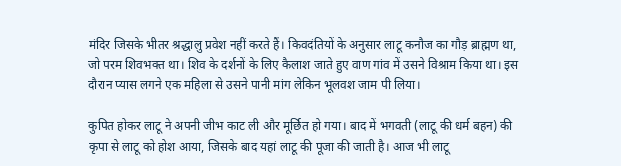मंदिर जिसके भीतर श्रद्धालु प्रवेश नहीं करते हैं। किवदंतियों के अनुसार लाटू कनौज का गौड़ ब्राह्मण था, जो परम शिवभक्त था। शिव के दर्शनों के लिए कैलाश जाते हुए वाण गांव में उसने विश्राम किया था। इस दौरान प्यास लगने एक महिला से उसने पानी मांग लेकिन भूलवश जाम पी लिया।

कुपित होकर लाटू ने अपनी जीभ काट ली और मूर्छित हो गया। बाद में भगवती (लाटू की धर्म बहन) की कृपा से लाटू को होश आया, जिसके बाद यहां लाटू की पूजा की जाती है। आज भी लाटू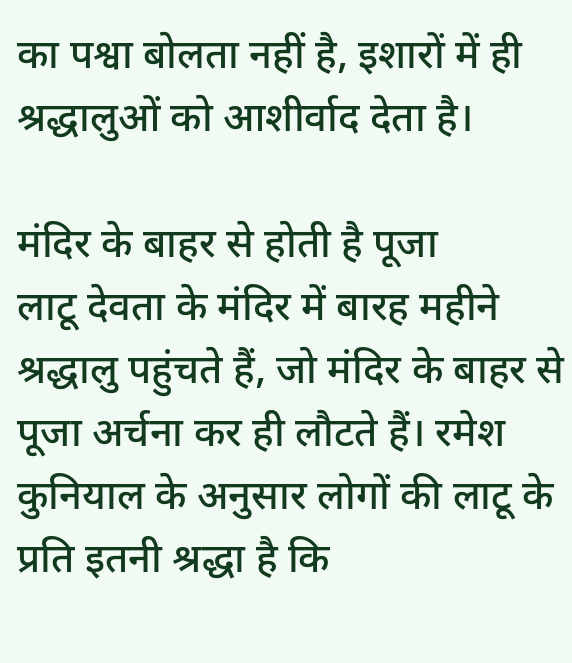का पश्वा बोलता नहीं है, इशारों में ही श्रद्धालुओं को आशीर्वाद देता है।

मंदिर के बाहर से होती है पूजा
लाटू देवता के मंदिर में बारह महीने श्रद्धालु पहुंचते हैं, जो मंदिर के बाहर से पूजा अर्चना कर ही लौटते हैं। रमेश कुनियाल के अनुसार लोगों की लाटू के प्रति इतनी श्रद्धा है कि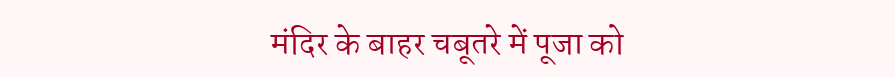मंदिर के बाहर चबूतरे में पूजा को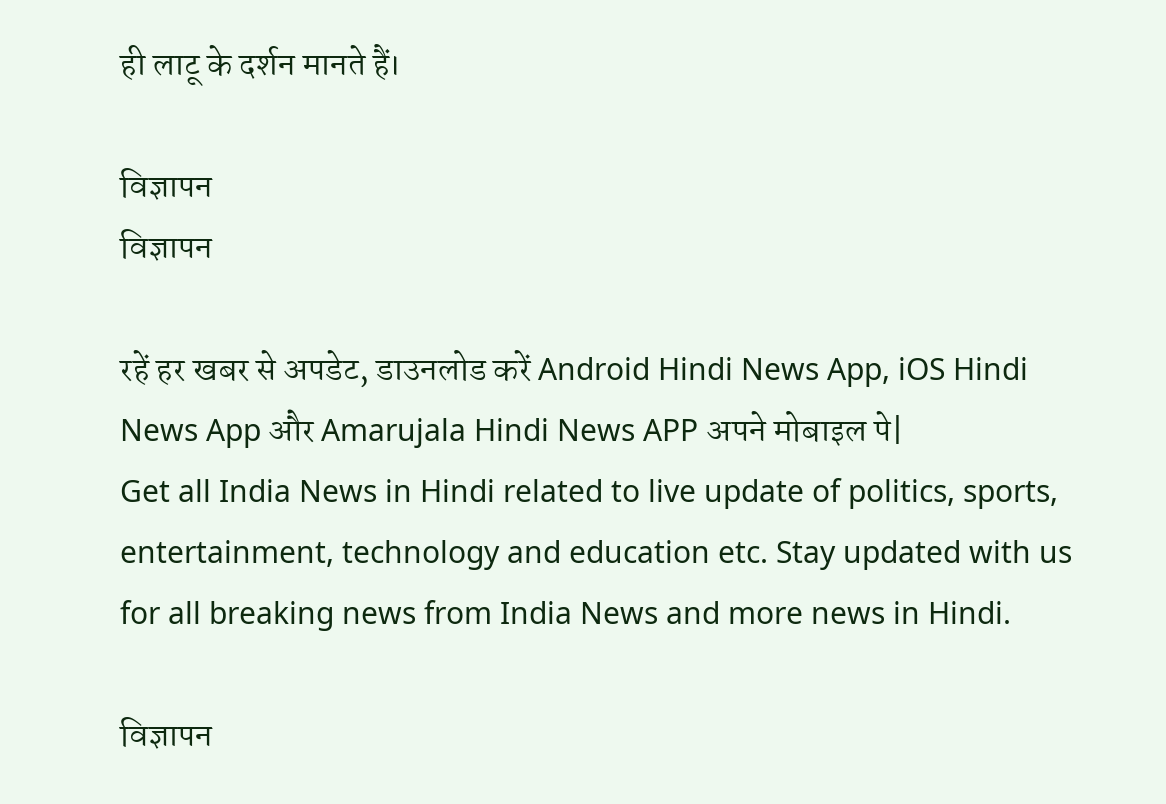ही लाटू के दर्शन मानते हैं।

विज्ञापन
विज्ञापन

रहें हर खबर से अपडेट, डाउनलोड करें Android Hindi News App, iOS Hindi News App और Amarujala Hindi News APP अपने मोबाइल पे|
Get all India News in Hindi related to live update of politics, sports, entertainment, technology and education etc. Stay updated with us for all breaking news from India News and more news in Hindi.

विज्ञापन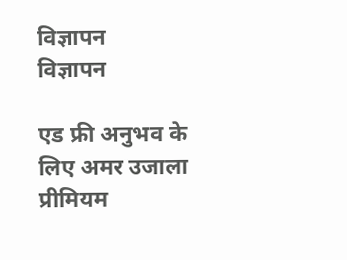विज्ञापन
विज्ञापन

एड फ्री अनुभव के लिए अमर उजाला प्रीमियम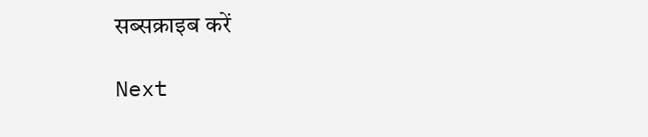सब्सक्राइब करें

Next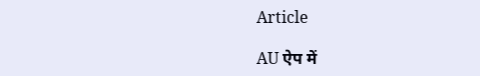Article

AU ऐप में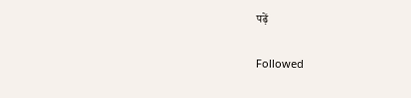पढ़ें

Followed